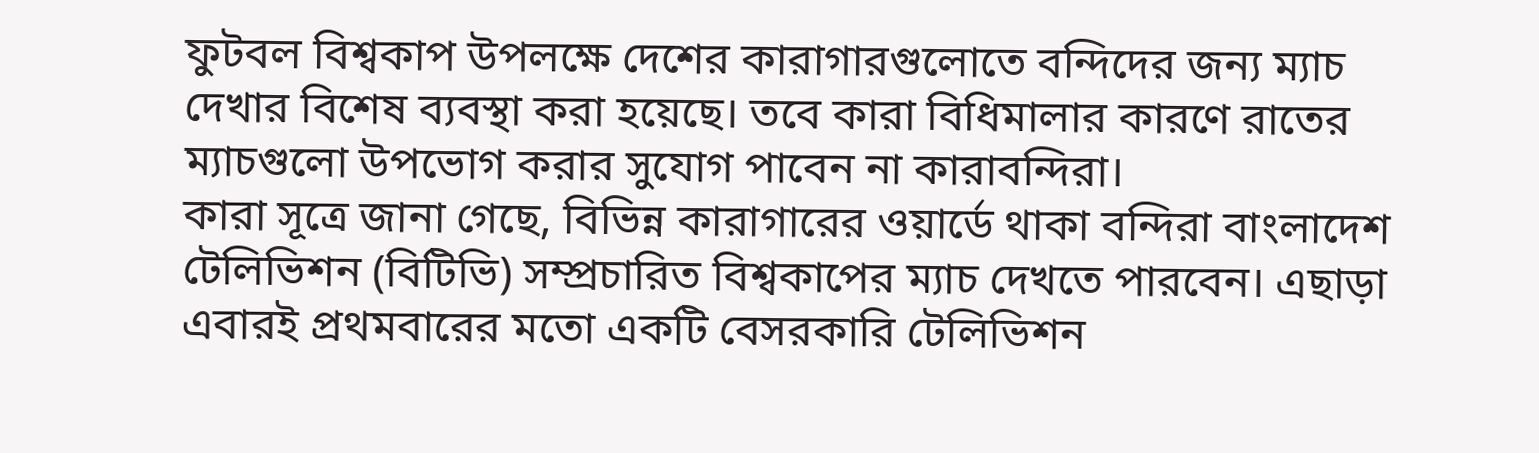ফুটবল বিশ্বকাপ উপলক্ষে দেশের কারাগারগুলোতে বন্দিদের জন্য ম্যাচ দেখার বিশেষ ব্যবস্থা করা হয়েছে। তবে কারা বিধিমালার কারণে রাতের ম্যাচগুলো উপভোগ করার সুযোগ পাবেন না কারাবন্দিরা।
কারা সূত্রে জানা গেছে, বিভিন্ন কারাগারের ওয়ার্ডে থাকা বন্দিরা বাংলাদেশ টেলিভিশন (বিটিভি) সম্প্রচারিত বিশ্বকাপের ম্যাচ দেখতে পারবেন। এছাড়া এবারই প্রথমবারের মতো একটি বেসরকারি টেলিভিশন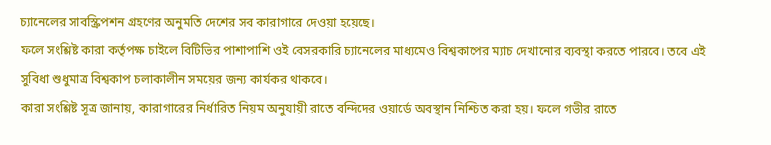চ্যানেলের সাবস্ক্রিপশন গ্রহণের অনুমতি দেশের সব কারাগারে দেওয়া হয়েছে।
ফলে সংশ্লিষ্ট কারা কর্তৃপক্ষ চাইলে বিটিভির পাশাপাশি ওই বেসরকারি চ্যানেলের মাধ্যমেও বিশ্বকাপের ম্যাচ দেখানোর ব্যবস্থা করতে পারবে। তবে এই সুবিধা শুধুমাত্র বিশ্বকাপ চলাকালীন সময়ের জন্য কার্যকর থাকবে।
কারা সংশ্লিষ্ট সূত্র জানায়, কারাগারের নির্ধারিত নিয়ম অনুযায়ী রাতে বন্দিদের ওয়ার্ডে অবস্থান নিশ্চিত করা হয়। ফলে গভীর রাতে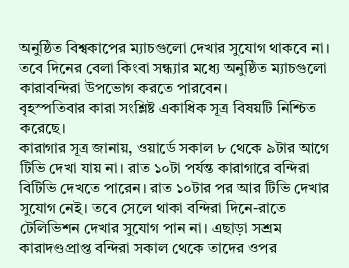অনুষ্ঠিত বিশ্বকাপের ম্যাচগুলো দেখার সুযোগ থাকবে না। তবে দিনের বেলা কিংবা সন্ধ্যার মধ্যে অনুষ্ঠিত ম্যাচগুলো কারাবন্দিরা উপভোগ করতে পারবেন।
বৃহস্পতিবার কারা সংশ্লিষ্ট একাধিক সূত্র বিষয়টি নিশ্চিত করেছে।
কারাগার সূত্র জানায়, ওয়ার্ডে সকাল ৮ থেকে ৯টার আগে টিভি দেখা যায় না। রাত ১০টা পর্যন্ত কারাগারে বন্দিরা বিটিভি দেখতে পারেন। রাত ১০টার পর আর টিভি দেখার সুযোগ নেই। তবে সেলে থাকা বন্দিরা দিনে-রাতে টেলিভিশন দেখার সুযোগ পান না। এছাড়া সশ্রম কারাদণ্ডপ্রাপ্ত বন্দিরা সকাল থেকে তাদের ওপর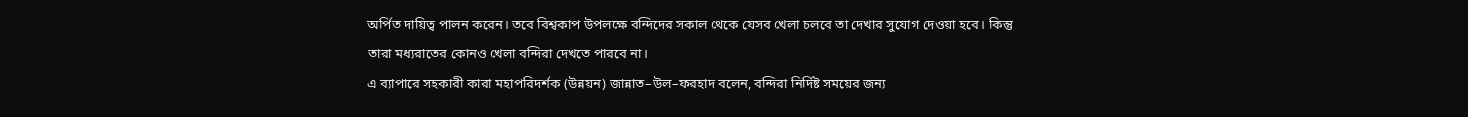অর্পিত দায়িত্ব পালন করেন। তবে বিশ্বকাপ উপলক্ষে বন্দিদের সকাল থেকে যেসব খেলা চলবে তা দেখার সুযোগ দেওয়া হবে। কিন্তু তারা মধ্যরাতের কোনও খেলা বন্দিরা দেখতে পারবে না।
এ ব্যাপারে সহকারী কারা মহাপরিদর্শক (উন্নয়ন) জান্নাত–উল–ফরহাদ বলেন, বন্দিরা নির্দিষ্ট সময়ের জন্য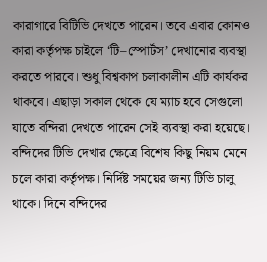কারাগারে বিটিভি দেখতে পারেন। তবে এবার কোনও কারা কর্তৃপক্ষ চাইলে ‘টি–স্পোর্টস’ দেখানোর ব্যবস্থা করতে পারবে। শুধু বিশ্বকাপ চলাকালীন এটি কার্যকর থাকবে। এছাড়া সকাল থেকে যে ম্যাচ হবে সেগুলো যাতে বন্দিরা দেখতে পারেন সেই ব্যবস্থা করা হয়েছে।
বন্দিদের টিভি দেখার ক্ষেত্রে বিশেষ কিছু নিয়ম মেনে চলে কারা কর্তৃপক্ষ। নির্দিষ্ট সময়ের জন্য টিভি চালু থাকে। দিনে বন্দিদের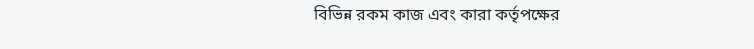বিভিন্ন রকম কাজ এবং কারা কর্তৃপক্ষের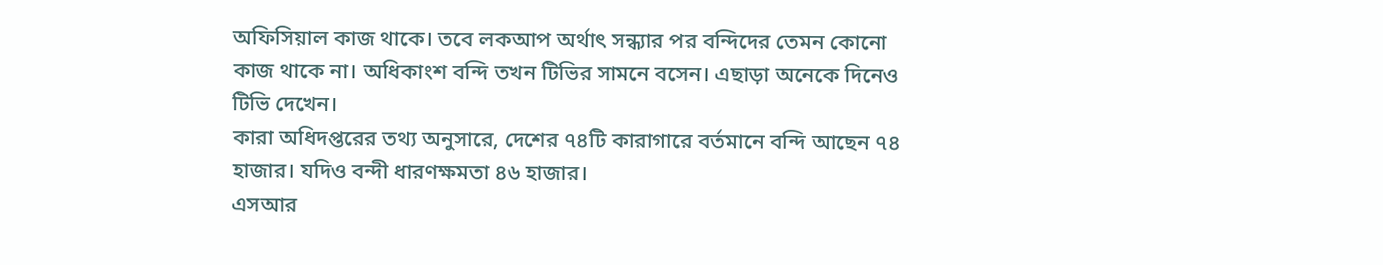অফিসিয়াল কাজ থাকে। তবে লকআপ অর্থাৎ সন্ধ্যার পর বন্দিদের তেমন কোনো কাজ থাকে না। অধিকাংশ বন্দি তখন টিভির সামনে বসেন। এছাড়া অনেকে দিনেও টিভি দেখেন।
কারা অধিদপ্তরের তথ্য অনুসারে, দেশের ৭৪টি কারাগারে বর্তমানে বন্দি আছেন ৭৪ হাজার। যদিও বন্দী ধারণক্ষমতা ৪৬ হাজার।
এসআর